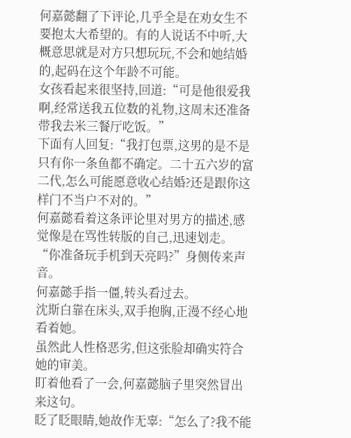何嘉懿翻了下评论,几乎全是在劝女生不要抱太大希望的。有的人说话不中听,大概意思就是对方只想玩玩,不会和她结婚的,起码在这个年龄不可能。
女孩看起来很坚持,回道:“可是他很爱我啊,经常送我五位数的礼物,这周末还准备带我去米三餐厅吃饭。”
下面有人回复:“我打包票,这男的是不是只有你一条鱼都不确定。二十五六岁的富二代,怎么可能愿意收心结婚?还是跟你这样门不当户不对的。”
何嘉懿看着这条评论里对男方的描述,感觉像是在骂性转版的自己,迅速划走。
“你准备玩手机到天亮吗?”身侧传来声音。
何嘉懿手指一僵,转头看过去。
沈斯白靠在床头,双手抱胸,正漫不经心地看着她。
虽然此人性格恶劣,但这张脸却确实符合她的审美。
盯着他看了一会,何嘉懿脑子里突然冒出来这句。
眨了眨眼睛,她故作无辜:“怎么了?我不能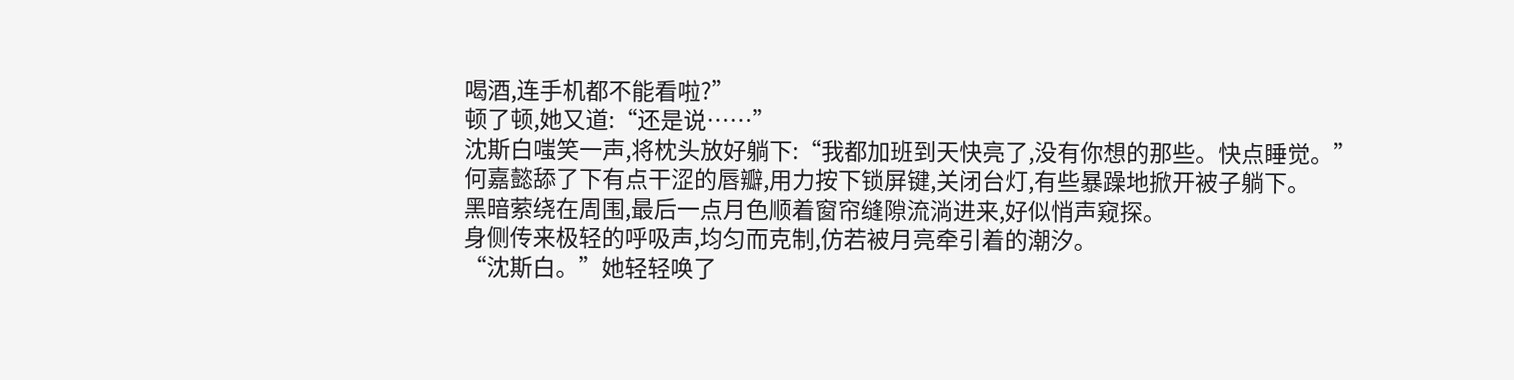喝酒,连手机都不能看啦?”
顿了顿,她又道:“还是说……”
沈斯白嗤笑一声,将枕头放好躺下:“我都加班到天快亮了,没有你想的那些。快点睡觉。”
何嘉懿舔了下有点干涩的唇瓣,用力按下锁屏键,关闭台灯,有些暴躁地掀开被子躺下。
黑暗萦绕在周围,最后一点月色顺着窗帘缝隙流淌进来,好似悄声窥探。
身侧传来极轻的呼吸声,均匀而克制,仿若被月亮牵引着的潮汐。
“沈斯白。”她轻轻唤了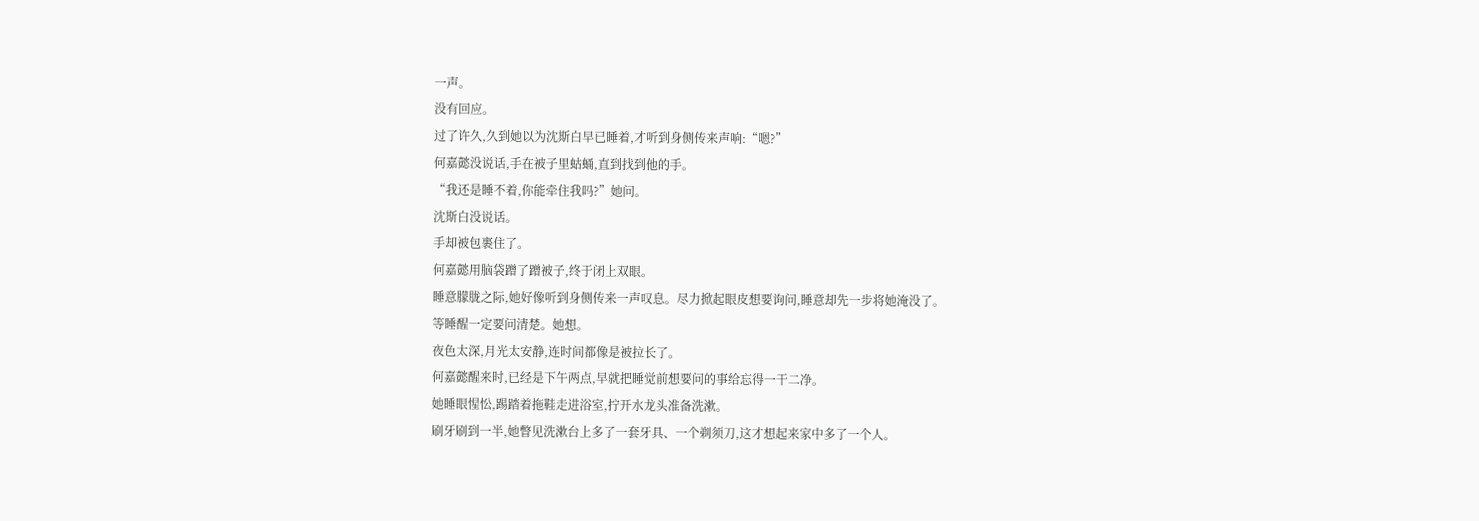一声。
没有回应。
过了许久,久到她以为沈斯白早已睡着,才听到身侧传来声响:“嗯?”
何嘉懿没说话,手在被子里蛄蛹,直到找到他的手。
“我还是睡不着,你能牵住我吗?”她问。
沈斯白没说话。
手却被包裹住了。
何嘉懿用脑袋蹭了蹭被子,终于闭上双眼。
睡意朦胧之际,她好像听到身侧传来一声叹息。尽力掀起眼皮想要询问,睡意却先一步将她淹没了。
等睡醒一定要问清楚。她想。
夜色太深,月光太安静,连时间都像是被拉长了。
何嘉懿醒来时,已经是下午两点,早就把睡觉前想要问的事给忘得一干二净。
她睡眼惺忪,踢踏着拖鞋走进浴室,拧开水龙头准备洗漱。
刷牙刷到一半,她瞥见洗漱台上多了一套牙具、一个剃须刀,这才想起来家中多了一个人。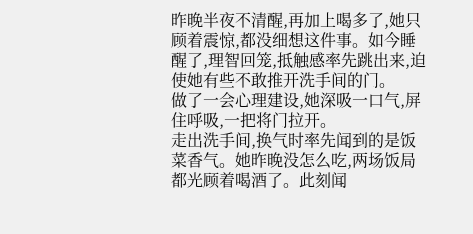昨晚半夜不清醒,再加上喝多了,她只顾着震惊,都没细想这件事。如今睡醒了,理智回笼,抵触感率先跳出来,迫使她有些不敢推开洗手间的门。
做了一会心理建设,她深吸一口气,屏住呼吸,一把将门拉开。
走出洗手间,换气时率先闻到的是饭菜香气。她昨晚没怎么吃,两场饭局都光顾着喝酒了。此刻闻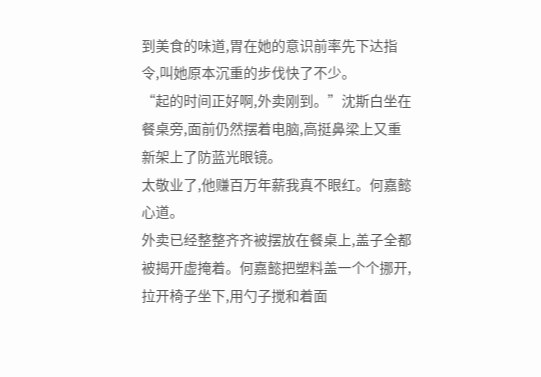到美食的味道,胃在她的意识前率先下达指令,叫她原本沉重的步伐快了不少。
“起的时间正好啊,外卖刚到。”沈斯白坐在餐桌旁,面前仍然摆着电脑,高挺鼻梁上又重新架上了防蓝光眼镜。
太敬业了,他赚百万年薪我真不眼红。何嘉懿心道。
外卖已经整整齐齐被摆放在餐桌上,盖子全都被揭开虚掩着。何嘉懿把塑料盖一个个挪开,拉开椅子坐下,用勺子搅和着面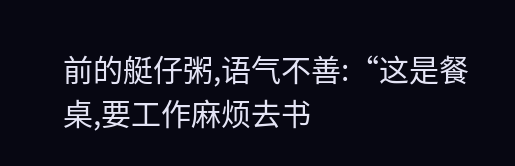前的艇仔粥,语气不善:“这是餐桌,要工作麻烦去书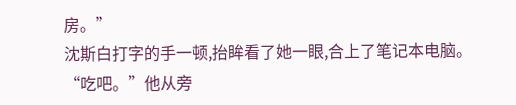房。”
沈斯白打字的手一顿,抬眸看了她一眼,合上了笔记本电脑。
“吃吧。”他从旁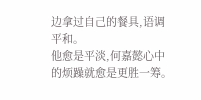边拿过自己的餐具,语调平和。
他愈是平淡,何嘉懿心中的烦躁就愈是更胜一筹。